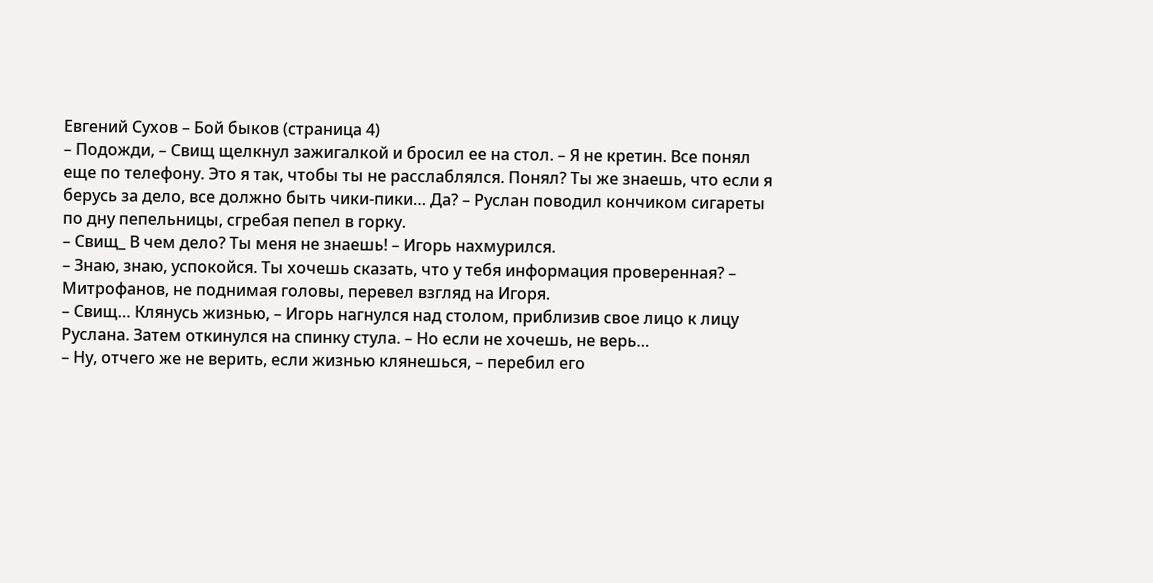Евгений Сухов – Бой быков (страница 4)
– Подожди, – Свищ щелкнул зажигалкой и бросил ее на стол. – Я не кретин. Все понял еще по телефону. Это я так, чтобы ты не расслаблялся. Понял? Ты же знаешь, что если я берусь за дело, все должно быть чики-пики… Да? – Руслан поводил кончиком сигареты по дну пепельницы, сгребая пепел в горку.
– Свищ_ В чем дело? Ты меня не знаешь! – Игорь нахмурился.
– Знаю, знаю, успокойся. Ты хочешь сказать, что у тебя информация проверенная? – Митрофанов, не поднимая головы, перевел взгляд на Игоря.
– Свищ… Клянусь жизнью, – Игорь нагнулся над столом, приблизив свое лицо к лицу Руслана. Затем откинулся на спинку стула. – Но если не хочешь, не верь…
– Ну, отчего же не верить, если жизнью клянешься, – перебил его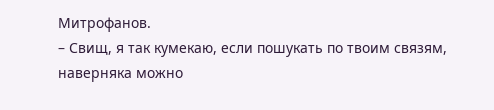Митрофанов.
– Свищ, я так кумекаю, если пошукать по твоим связям, наверняка можно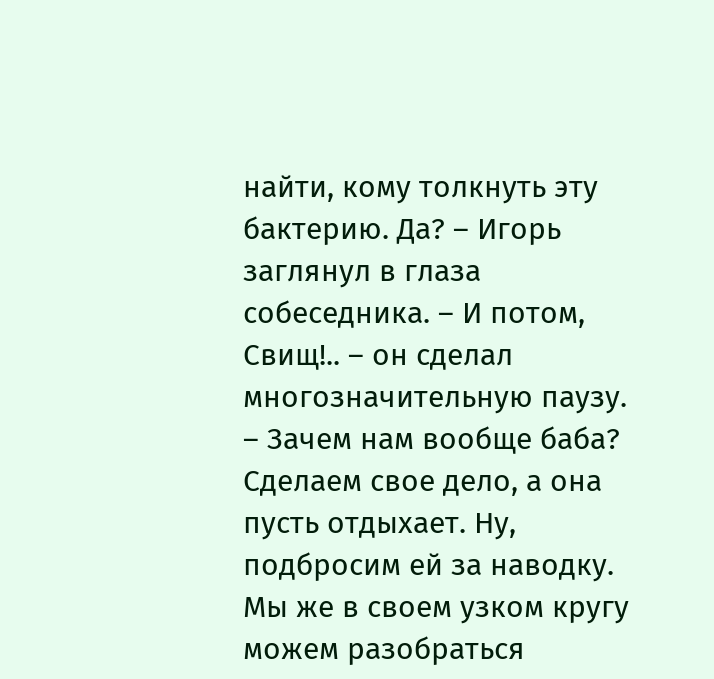найти, кому толкнуть эту бактерию. Да? – Игорь заглянул в глаза собеседника. – И потом, Свищ!.. – он сделал многозначительную паузу. – Зачем нам вообще баба? Сделаем свое дело, а она пусть отдыхает. Ну, подбросим ей за наводку. Мы же в своем узком кругу можем разобраться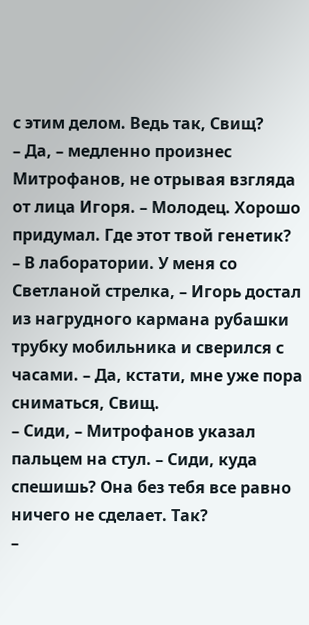с этим делом. Ведь так, Свищ?
– Да, – медленно произнес Митрофанов, не отрывая взгляда от лица Игоря. – Молодец. Хорошо придумал. Где этот твой генетик?
– В лаборатории. У меня со Светланой стрелка, – Игорь достал из нагрудного кармана рубашки трубку мобильника и сверился с часами. – Да, кстати, мне уже пора сниматься, Свищ.
– Сиди, – Митрофанов указал пальцем на стул. – Сиди, куда спешишь? Она без тебя все равно ничего не сделает. Так?
–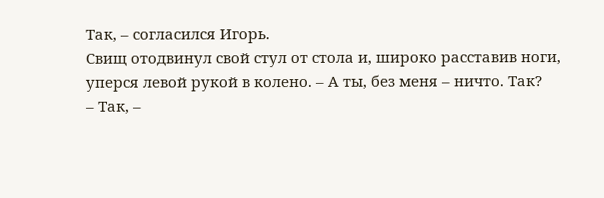Так, – согласился Игорь.
Свищ отодвинул свой стул от стола и, широко расставив ноги, уперся левой рукой в колено. – А ты, без меня – ничто. Так?
– Так, –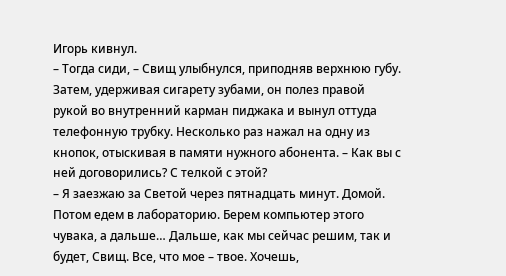Игорь кивнул.
– Тогда сиди, – Свищ улыбнулся, приподняв верхнюю губу. Затем, удерживая сигарету зубами, он полез правой рукой во внутренний карман пиджака и вынул оттуда телефонную трубку. Несколько раз нажал на одну из кнопок, отыскивая в памяти нужного абонента. – Как вы с ней договорились? С телкой с этой?
– Я заезжаю за Светой через пятнадцать минут. Домой. Потом едем в лабораторию. Берем компьютер этого чувака, а дальше… Дальше, как мы сейчас решим, так и будет, Свищ. Все, что мое – твое. Хочешь,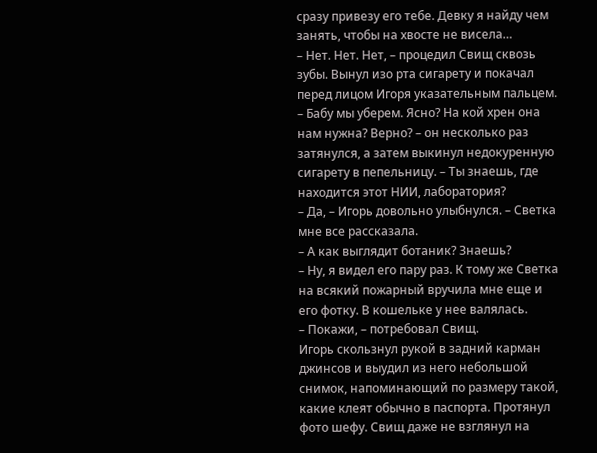сразу привезу его тебе. Девку я найду чем занять, чтобы на хвосте не висела…
– Нет. Нет. Нет, – процедил Свищ сквозь зубы. Вынул изо рта сигарету и покачал перед лицом Игоря указательным пальцем. – Бабу мы уберем. Ясно? На кой хрен она нам нужна? Верно? – он несколько раз затянулся, а затем выкинул недокуренную сигарету в пепельницу. – Ты знаешь, где находится этот НИИ, лаборатория?
– Да, – Игорь довольно улыбнулся. – Светка мне все рассказала.
– А как выглядит ботаник? Знаешь?
– Ну, я видел его пару раз. К тому же Светка на всякий пожарный вручила мне еще и его фотку. В кошельке у нее валялась.
– Покажи, – потребовал Свищ.
Игорь скользнул рукой в задний карман джинсов и выудил из него небольшой снимок, напоминающий по размеру такой, какие клеят обычно в паспорта. Протянул фото шефу. Свищ даже не взглянул на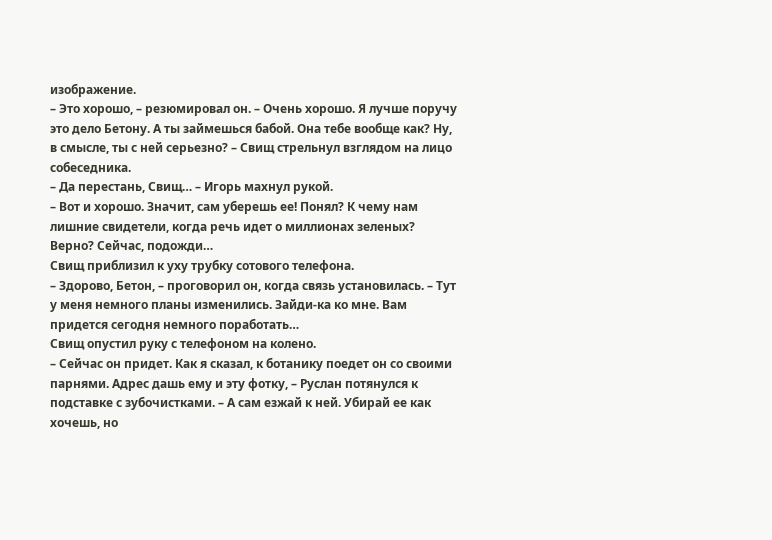изображение.
– Это хорошо, – резюмировал он. – Очень хорошо. Я лучше поручу это дело Бетону. А ты займешься бабой. Она тебе вообще как? Ну, в смысле, ты с ней серьезно? – Свищ стрельнул взглядом на лицо собеседника.
– Да перестань, Свищ… – Игорь махнул рукой.
– Вот и хорошо. Значит, сам уберешь ее! Понял? К чему нам лишние свидетели, когда речь идет о миллионах зеленых? Верно? Сейчас, подожди…
Свищ приблизил к уху трубку сотового телефона.
– Здорово, Бетон, – проговорил он, когда связь установилась. – Тут у меня немного планы изменились. Зайди-ка ко мне. Вам придется сегодня немного поработать…
Свищ опустил руку с телефоном на колено.
– Сейчас он придет. Как я сказал, к ботанику поедет он со своими парнями. Адрес дашь ему и эту фотку, – Руслан потянулся к подставке с зубочистками. – А сам езжай к ней. Убирай ее как хочешь, но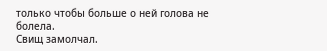только чтобы больше о ней голова не болела.
Свищ замолчал.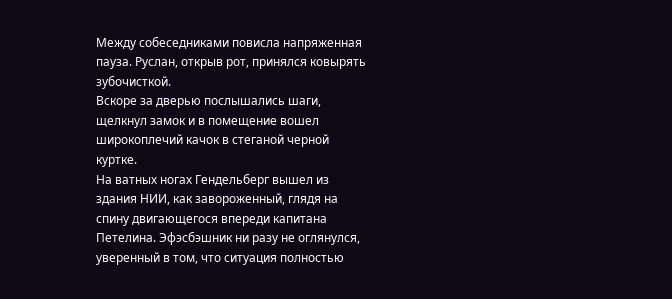Между собеседниками повисла напряженная пауза. Руслан, открыв рот, принялся ковырять зубочисткой.
Вскоре за дверью послышались шаги, щелкнул замок и в помещение вошел широкоплечий качок в стеганой черной куртке.
На ватных ногах Гендельберг вышел из здания НИИ, как завороженный, глядя на спину двигающегося впереди капитана Петелина. Эфэсбэшник ни разу не оглянулся, уверенный в том, что ситуация полностью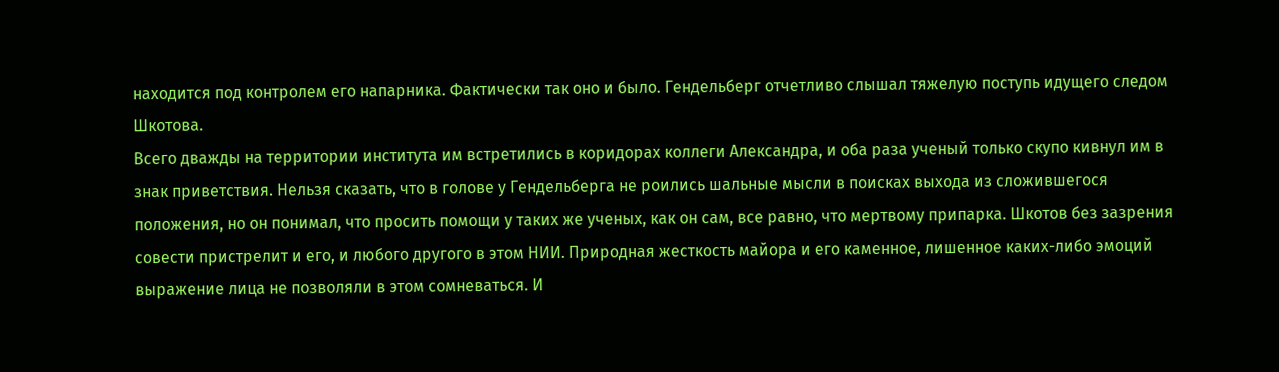находится под контролем его напарника. Фактически так оно и было. Гендельберг отчетливо слышал тяжелую поступь идущего следом Шкотова.
Всего дважды на территории института им встретились в коридорах коллеги Александра, и оба раза ученый только скупо кивнул им в знак приветствия. Нельзя сказать, что в голове у Гендельберга не роились шальные мысли в поисках выхода из сложившегося положения, но он понимал, что просить помощи у таких же ученых, как он сам, все равно, что мертвому припарка. Шкотов без зазрения совести пристрелит и его, и любого другого в этом НИИ. Природная жесткость майора и его каменное, лишенное каких-либо эмоций выражение лица не позволяли в этом сомневаться. И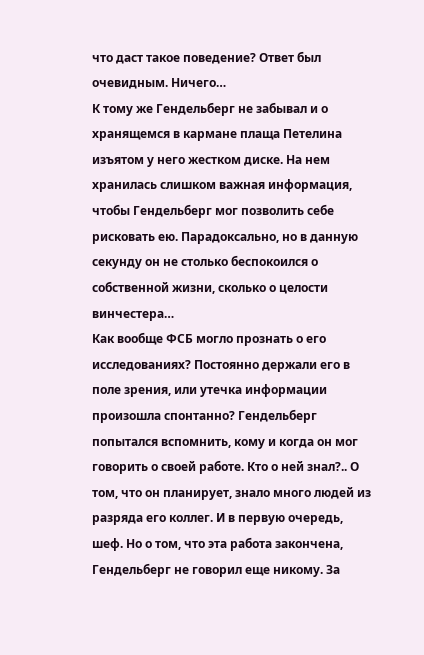что даст такое поведение? Ответ был очевидным. Ничего…
К тому же Гендельберг не забывал и о хранящемся в кармане плаща Петелина изъятом у него жестком диске. На нем хранилась слишком важная информация, чтобы Гендельберг мог позволить себе рисковать ею. Парадоксально, но в данную секунду он не столько беспокоился о собственной жизни, сколько о целости винчестера…
Как вообще ФСБ могло прознать о его исследованиях? Постоянно держали его в поле зрения, или утечка информации произошла спонтанно? Гендельберг попытался вспомнить, кому и когда он мог говорить о своей работе. Кто о ней знал?.. О том, что он планирует, знало много людей из разряда его коллег. И в первую очередь, шеф. Но о том, что эта работа закончена, Гендельберг не говорил еще никому. За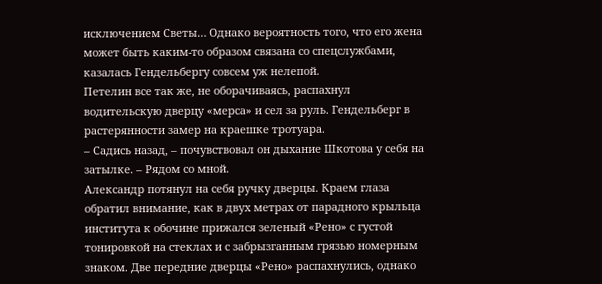исключением Светы… Однако вероятность того, что его жена может быть каким-то образом связана со спецслужбами, казалась Гендельбергу совсем уж нелепой.
Петелин все так же, не оборачиваясь, распахнул водительскую дверцу «мерса» и сел за руль. Гендельберг в растерянности замер на краешке тротуара.
– Садись назад, – почувствовал он дыхание Шкотова у себя на затылке. – Рядом со мной.
Александр потянул на себя ручку дверцы. Краем глаза обратил внимание, как в двух метрах от парадного крыльца института к обочине прижался зеленый «Рено» с густой тонировкой на стеклах и с забрызганным грязью номерным знаком. Две передние дверцы «Рено» распахнулись, однако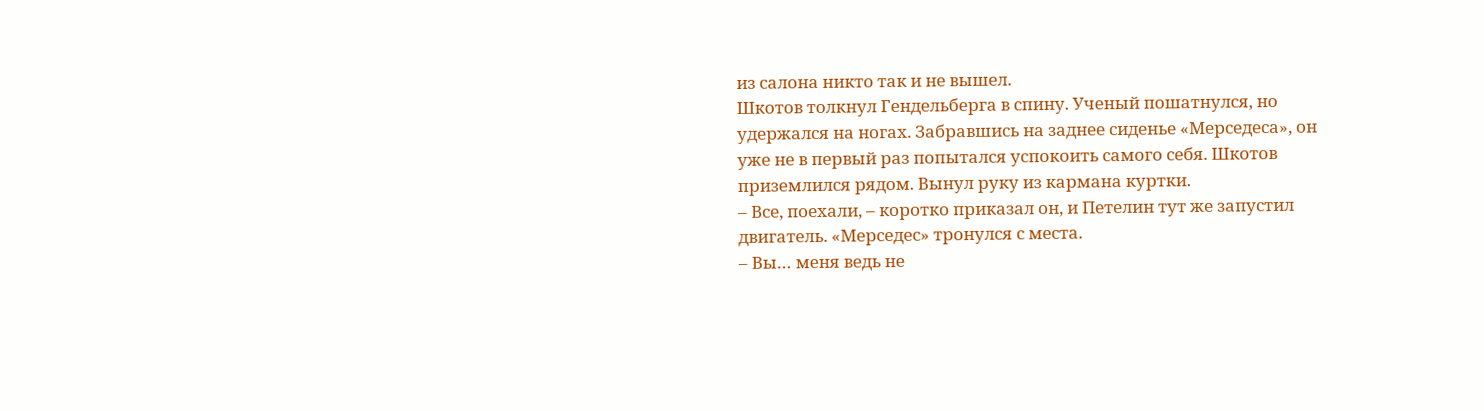из салона никто так и не вышел.
Шкотов толкнул Гендельберга в спину. Ученый пошатнулся, но удержался на ногах. Забравшись на заднее сиденье «Мерседеса», он уже не в первый раз попытался успокоить самого себя. Шкотов приземлился рядом. Вынул руку из кармана куртки.
– Все, поехали, – коротко приказал он, и Петелин тут же запустил двигатель. «Мерседес» тронулся с места.
– Вы… меня ведь не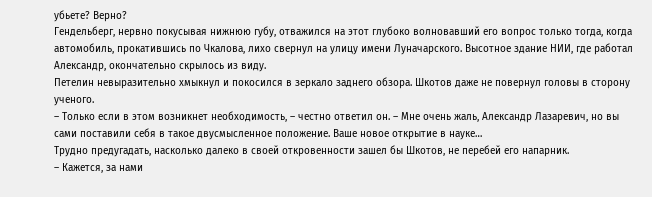убьете? Верно?
Гендельберг, нервно покусывая нижнюю губу, отважился на этот глубоко волновавший его вопрос только тогда, когда автомобиль, прокатившись по Чкалова, лихо свернул на улицу имени Луначарского. Высотное здание НИИ, где работал Александр, окончательно скрылось из виду.
Петелин невыразительно хмыкнул и покосился в зеркало заднего обзора. Шкотов даже не повернул головы в сторону ученого.
– Только если в этом возникнет необходимость, – честно ответил он. – Мне очень жаль, Александр Лазаревич, но вы сами поставили себя в такое двусмысленное положение. Ваше новое открытие в науке…
Трудно предугадать, насколько далеко в своей откровенности зашел бы Шкотов, не перебей его напарник.
– Кажется, за нами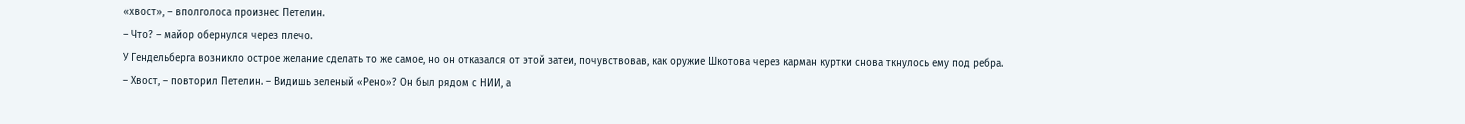«хвост», – вполголоса произнес Петелин.
– Что? – майор обернулся через плечо.
У Гендельберга возникло острое желание сделать то же самое, но он отказался от этой затеи, почувствовав, как оружие Шкотова через карман куртки снова ткнулось ему под ребра.
– Хвост, – повторил Петелин. – Видишь зеленый «Рено»? Он был рядом с НИИ, а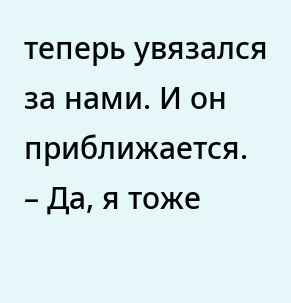теперь увязался за нами. И он приближается.
– Да, я тоже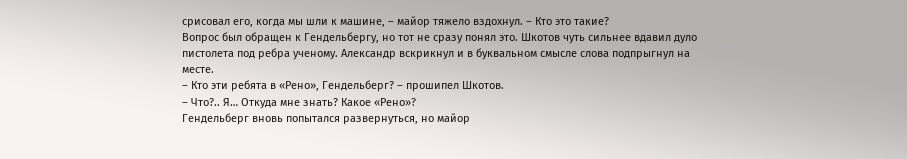срисовал его, когда мы шли к машине, – майор тяжело вздохнул. – Кто это такие?
Вопрос был обращен к Гендельбергу, но тот не сразу понял это. Шкотов чуть сильнее вдавил дуло пистолета под ребра ученому. Александр вскрикнул и в буквальном смысле слова подпрыгнул на месте.
– Кто эти ребята в «Рено», Гендельберг? – прошипел Шкотов.
– Что?.. Я… Откуда мне знать? Какое «Рено»?
Гендельберг вновь попытался развернуться, но майор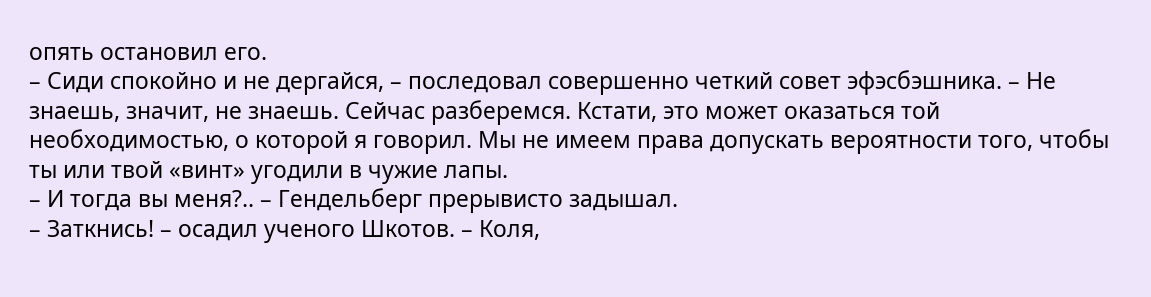опять остановил его.
– Сиди спокойно и не дергайся, – последовал совершенно четкий совет эфэсбэшника. – Не знаешь, значит, не знаешь. Сейчас разберемся. Кстати, это может оказаться той необходимостью, о которой я говорил. Мы не имеем права допускать вероятности того, чтобы ты или твой «винт» угодили в чужие лапы.
– И тогда вы меня?.. – Гендельберг прерывисто задышал.
– Заткнись! – осадил ученого Шкотов. – Коля,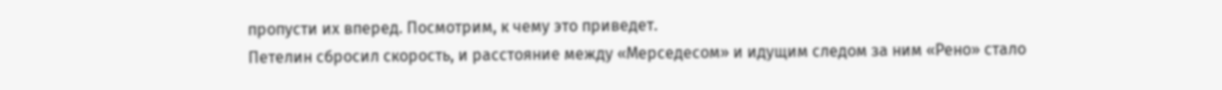пропусти их вперед. Посмотрим, к чему это приведет.
Петелин сбросил скорость, и расстояние между «Мерседесом» и идущим следом за ним «Рено» стало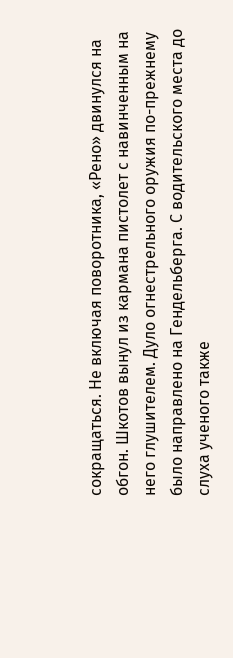сокращаться. Не включая поворотника, «Рено» двинулся на обгон. Шкотов вынул из кармана пистолет с навинченным на него глушителем. Дуло огнестрельного оружия по-прежнему было направлено на Гендельберга. С водительского места до слуха ученого также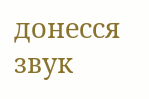донесся звук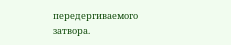передергиваемого затвора.